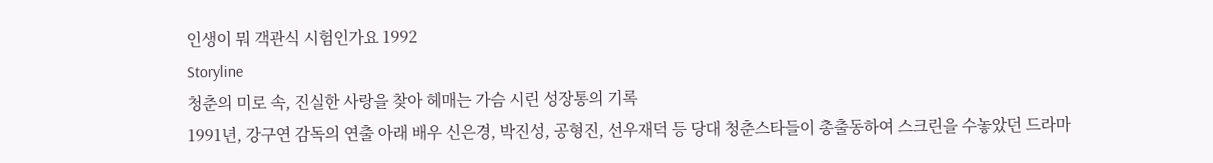인생이 뭐 객관식 시험인가요 1992
Storyline
청춘의 미로 속, 진실한 사랑을 찾아 헤매는 가슴 시린 성장통의 기록
1991년, 강구연 감독의 연출 아래 배우 신은경, 박진성, 공형진, 선우재덕 등 당대 청춘스타들이 총출동하여 스크린을 수놓았던 드라마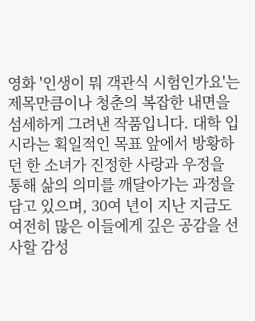영화 '인생이 뭐 객관식 시험인가요'는 제목만큼이나 청춘의 복잡한 내면을 섬세하게 그려낸 작품입니다. 대학 입시라는 획일적인 목표 앞에서 방황하던 한 소녀가 진정한 사랑과 우정을 통해 삶의 의미를 깨달아가는 과정을 담고 있으며, 30여 년이 지난 지금도 여전히 많은 이들에게 깊은 공감을 선사할 감성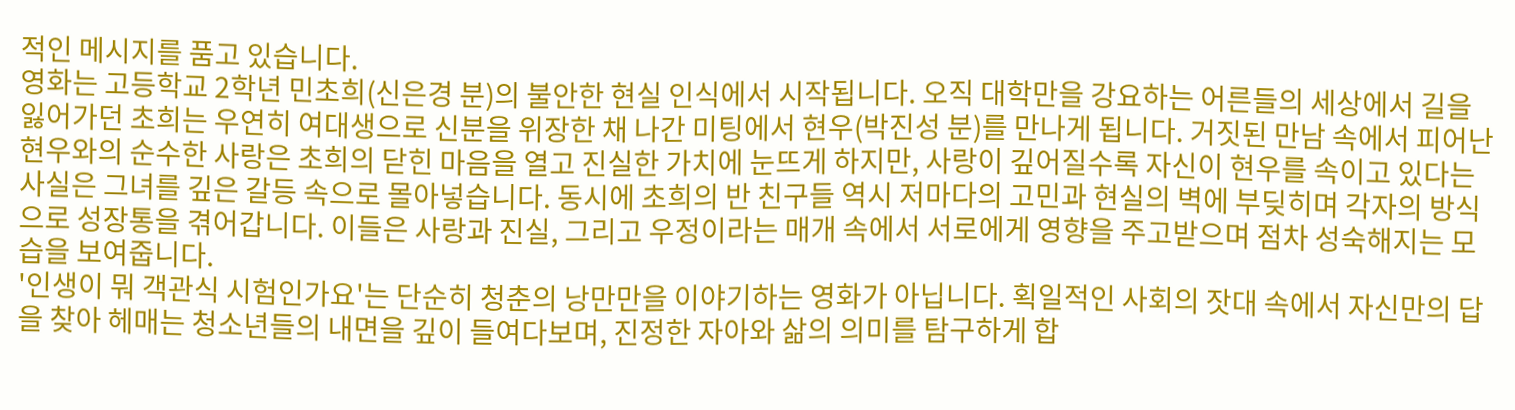적인 메시지를 품고 있습니다.
영화는 고등학교 2학년 민초희(신은경 분)의 불안한 현실 인식에서 시작됩니다. 오직 대학만을 강요하는 어른들의 세상에서 길을 잃어가던 초희는 우연히 여대생으로 신분을 위장한 채 나간 미팅에서 현우(박진성 분)를 만나게 됩니다. 거짓된 만남 속에서 피어난 현우와의 순수한 사랑은 초희의 닫힌 마음을 열고 진실한 가치에 눈뜨게 하지만, 사랑이 깊어질수록 자신이 현우를 속이고 있다는 사실은 그녀를 깊은 갈등 속으로 몰아넣습니다. 동시에 초희의 반 친구들 역시 저마다의 고민과 현실의 벽에 부딪히며 각자의 방식으로 성장통을 겪어갑니다. 이들은 사랑과 진실, 그리고 우정이라는 매개 속에서 서로에게 영향을 주고받으며 점차 성숙해지는 모습을 보여줍니다.
'인생이 뭐 객관식 시험인가요'는 단순히 청춘의 낭만만을 이야기하는 영화가 아닙니다. 획일적인 사회의 잣대 속에서 자신만의 답을 찾아 헤매는 청소년들의 내면을 깊이 들여다보며, 진정한 자아와 삶의 의미를 탐구하게 합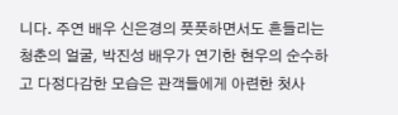니다. 주연 배우 신은경의 풋풋하면서도 흔들리는 청춘의 얼굴, 박진성 배우가 연기한 현우의 순수하고 다정다감한 모습은 관객들에게 아련한 첫사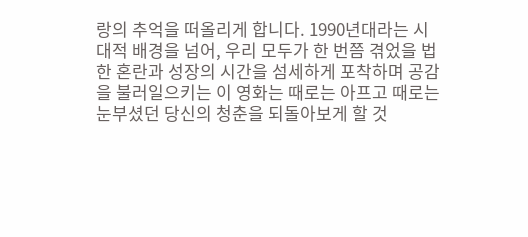랑의 추억을 떠올리게 합니다. 1990년대라는 시대적 배경을 넘어, 우리 모두가 한 번쯤 겪었을 법한 혼란과 성장의 시간을 섬세하게 포착하며 공감을 불러일으키는 이 영화는 때로는 아프고 때로는 눈부셨던 당신의 청춘을 되돌아보게 할 것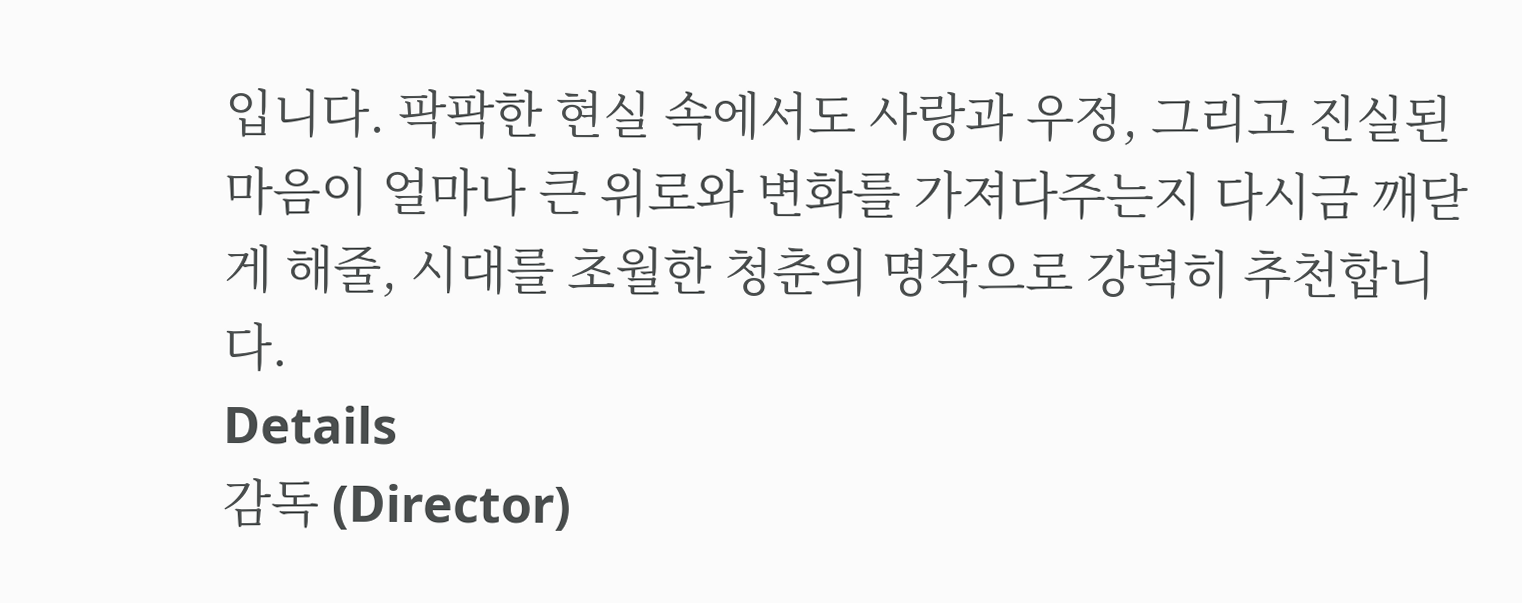입니다. 팍팍한 현실 속에서도 사랑과 우정, 그리고 진실된 마음이 얼마나 큰 위로와 변화를 가져다주는지 다시금 깨닫게 해줄, 시대를 초월한 청춘의 명작으로 강력히 추천합니다.
Details
감독 (Director)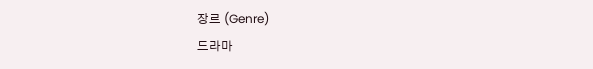장르 (Genre)
드라마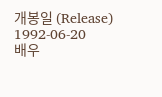개봉일 (Release)
1992-06-20
배우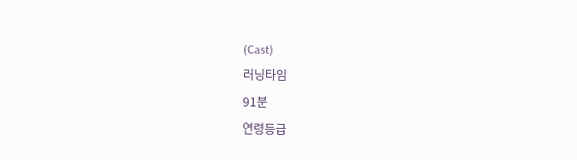(Cast)
러닝타임
91분
연령등급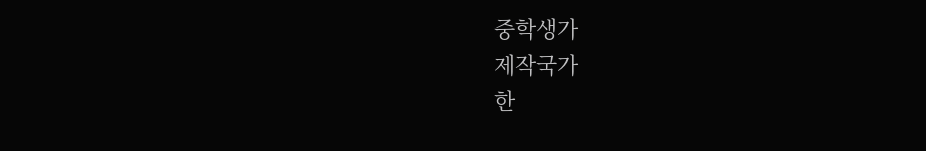중학생가
제작국가
한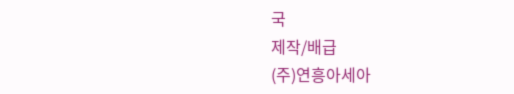국
제작/배급
(주)연흥아세아